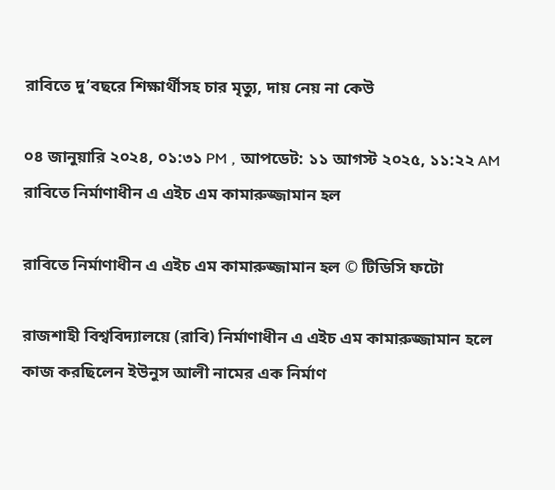রাবিতে দু’বছরে শিক্ষার্থীসহ চার মৃত্যু, দায় নেয় না কেউ

০৪ জানুয়ারি ২০২৪, ০১:৩১ PM , আপডেট: ১১ আগস্ট ২০২৫, ১১:২২ AM
রাবিতে নির্মাণাধীন এ এইচ এম কামারুজ্জামান হল

রাবিতে নির্মাণাধীন এ এইচ এম কামারুজ্জামান হল © টিডিসি ফটো

রাজশাহী বিশ্ববিদ্যালয়ে (রাবি) নির্মাণাধীন এ এইচ এম কামারুজ্জামান হলে কাজ করছিলেন ইউনুস আলী নামের এক নির্মাণ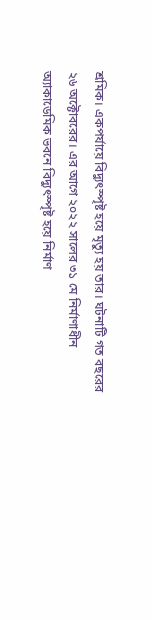শ্রমিক। একপর্যায়ে বিদ্যুৎস্পৃষ্ট হয়ে মৃত্যু হয় তার। ঘটনাটি গত বছরের ২৬ অক্টোবরের। এর আগে ২০২২ সালের ৩১ মে নির্মাণাধীন অ্যাকাডেমিক ভবনে বিদ্যুৎস্পৃষ্ট হয়ে নির্মাণ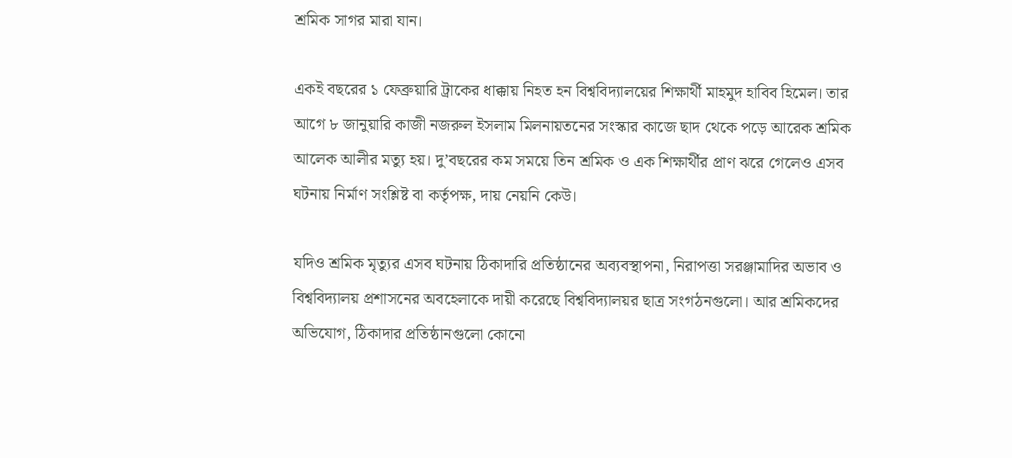শ্রমিক সাগর মারা যান।

একই বছরের ১ ফেব্রুয়ারি ট্রাকের ধাক্কায় নিহত হন বিশ্ববিদ্যালয়ের শিক্ষার্থী মাহমুদ হাবিব হিমেল। তার আগে ৮ জানুয়ারি কাজী নজরুল ইসলাম মিলনায়তনের সংস্কার কাজে ছাদ থেকে পড়ে আরেক শ্রমিক আলেক আলীর মত্যু হয়। দু’বছরের কম সময়ে তিন শ্রমিক ও এক শিক্ষার্থীর প্রাণ ঝরে গেলেও এসব ঘটনায় নির্মাণ সংশ্লিষ্ট বা কর্তৃপক্ষ, দায় নেয়নি কেউ।

যদিও শ্রমিক মৃত্যুর এসব ঘটনায় ঠিকাদারি প্রতিষ্ঠানের অব্যবস্থাপনা, নিরাপত্তা সরঞ্জামাদির অভাব ও বিশ্ববিদ্যালয় প্রশাসনের অবহেলাকে দায়ী করেছে বিশ্ববিদ্যালয়র ছাত্র সংগঠনগুলো। আর শ্রমিকদের অভিযোগ, ঠিকাদার প্রতিষ্ঠানগুলো কোনো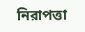নিরাপত্তা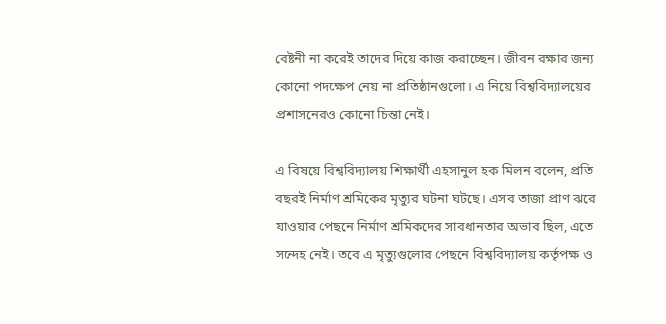বেষ্টনী না করেই তাদের দিয়ে কাজ করাচ্ছেন। জীবন রক্ষার জন্য কোনো পদক্ষেপ নেয় না প্রতিষ্ঠানগুলো। এ নিয়ে বিশ্ববিদ্যালয়ের প্রশাসনেরও কোনো চিন্তা নেই।

এ বিষয়ে বিশ্ববিদ্যালয় শিক্ষার্থী এহসানুল হক মিলন বলেন, প্রতি বছরই নির্মাণ শ্রমিকের মৃত্যুর ঘটনা ঘটছে। এসব তাজা প্রাণ ঝরে যাওয়ার পেছনে নির্মাণ শ্রমিকদের সাবধানতার অভাব ছিল, এতে সন্দেহ নেই। তবে এ মৃত্যুগুলোর পেছনে বিশ্ববিদ্যালয় কর্তৃপক্ষ ও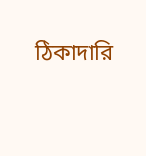ঠিকাদারি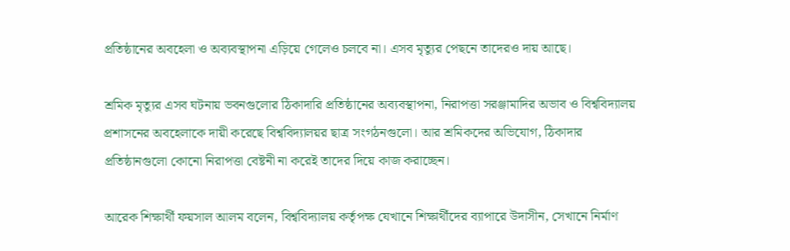প্রতিষ্ঠানের অবহেলা ও অব্যবস্থাপনা এড়িয়ে গেলেও চলবে না। এসব মৃত্যুর পেছনে তাদেরও দায় আছে।

শ্রমিক মৃত্যুর এসব ঘটনায় ভবনগুলোর ঠিকাদারি প্রতিষ্ঠানের অব্যবস্থাপনা, নিরাপত্তা সরঞ্জামাদির অভাব ও বিশ্ববিদ্যালয় প্রশাসনের অবহেলাকে দায়ী করেছে বিশ্ববিদ্যালয়র ছাত্র সংগঠনগুলো। আর শ্রমিকদের অভিযোগ, ঠিকাদার প্রতিষ্ঠানগুলো কোনো নিরাপত্তা বেষ্টনী না করেই তাদের দিয়ে কাজ করাচ্ছেন।

আরেক শিক্ষার্থী ফয়সাল আলম বলেন, বিশ্ববিদ্যালয় কর্তৃপক্ষ যেখানে শিক্ষার্থীদের ব্যাপারে উদাসীন, সেখানে নির্মাণ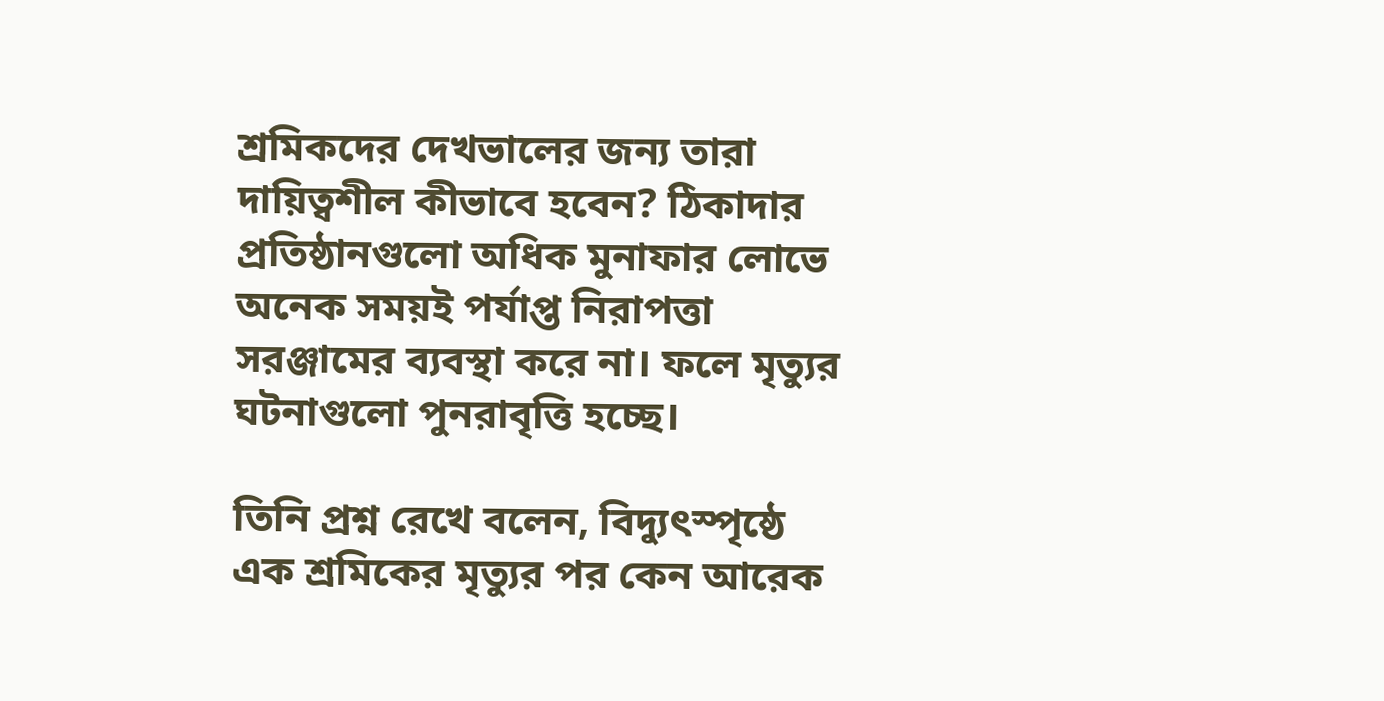শ্রমিকদের দেখভালের জন্য তারা দায়িত্বশীল কীভাবে হবেন? ঠিকাদার প্রতিষ্ঠানগুলো অধিক মুনাফার লোভে অনেক সময়ই পর্যাপ্ত নিরাপত্তা সরঞ্জামের ব্যবস্থা করে না। ফলে মৃত্যুর ঘটনাগুলো পুনরাবৃত্তি হচ্ছে।

তিনি প্রশ্ন রেখে বলেন, বিদ্যুৎস্পৃষ্ঠে এক শ্রমিকের মৃত্যুর পর কেন আরেক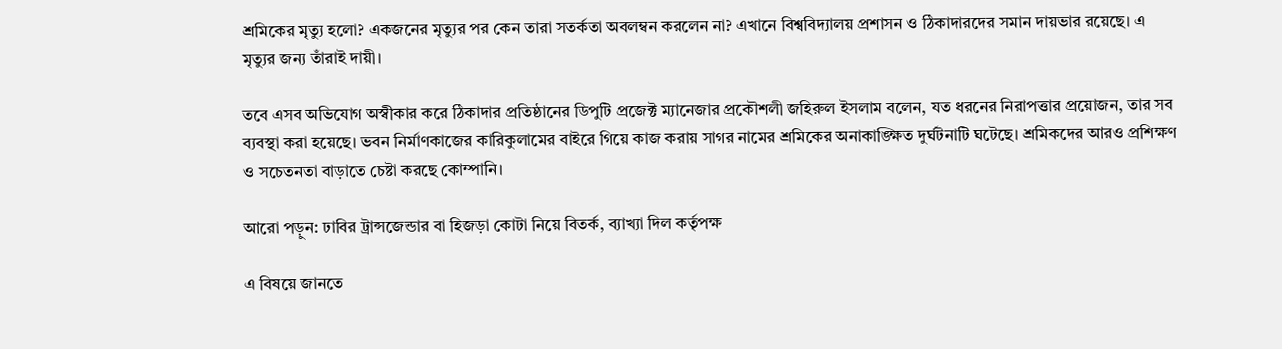শ্রমিকের মৃত্যু হলো? একজনের মৃত্যুর পর কেন তারা সতর্কতা অবলম্বন করলেন না? এখানে বিশ্ববিদ্যালয় প্রশাসন ও ঠিকাদারদের সমান দায়ভার রয়েছে। এ মৃত্যুর জন্য তাঁরাই দায়ী।

তবে এসব অভিযোগ অস্বীকার করে ঠিকাদার প্রতিষ্ঠানের ডিপুটি প্রজেক্ট ম্যানেজার প্রকৌশলী জহিরুল ইসলাম বলেন, যত ধরনের নিরাপত্তার প্রয়োজন, তার সব ব্যবস্থা করা হয়েছে। ভবন নির্মাণকাজের কারিকুলামের বাইরে গিয়ে কাজ করায় সাগর নামের শ্রমিকের অনাকাঙ্ক্ষিত দুর্ঘটনাটি ঘটেছে। শ্রমিকদের আরও প্রশিক্ষণ ও সচেতনতা বাড়াতে চেষ্টা করছে কোম্পানি।

আরো পড়ুন: ঢাবির ট্রান্সজেন্ডার বা হিজড়া কোটা নিয়ে বিতর্ক, ব্যাখ্যা দিল কর্তৃপক্ষ

এ বিষয়ে জানতে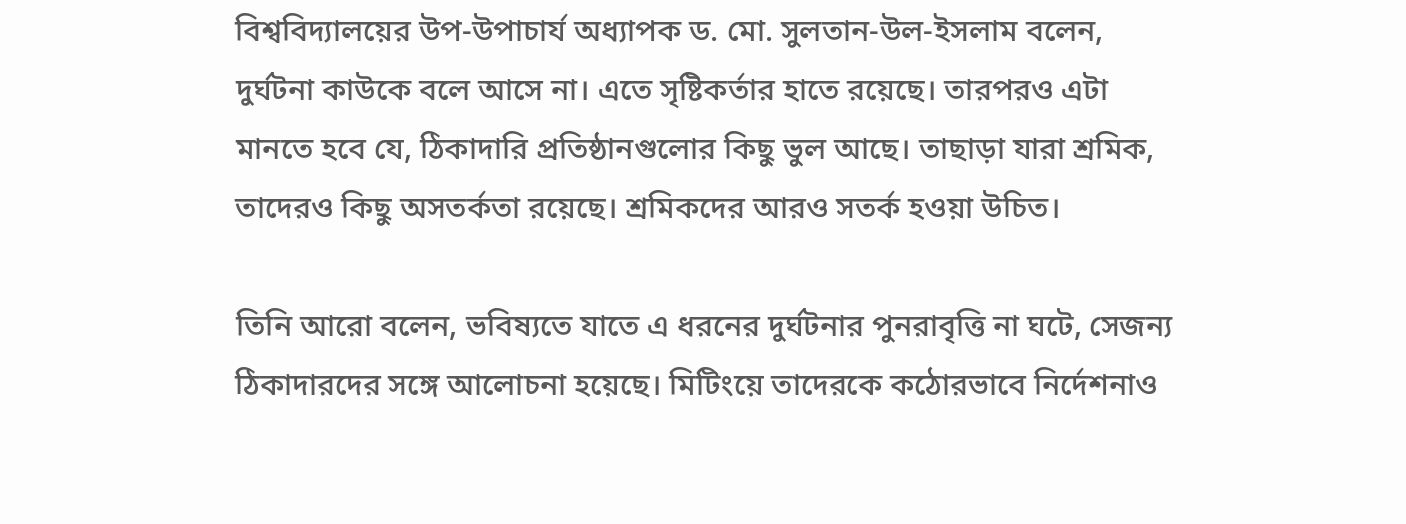বিশ্ববিদ্যালয়ের উপ-উপাচার্য অধ্যাপক ড. মো. সুলতান-উল-ইসলাম বলেন, দুর্ঘটনা কাউকে বলে আসে না। এতে সৃষ্টিকর্তার হাতে রয়েছে। তারপরও এটা মানতে হবে যে, ঠিকাদারি প্রতিষ্ঠানগুলোর কিছু ভুল আছে। তাছাড়া যারা শ্রমিক, তাদেরও কিছু অসতর্কতা রয়েছে। শ্রমিকদের আরও সতর্ক হওয়া উচিত।

তিনি আরো বলেন, ভবিষ্যতে যাতে এ ধরনের দুর্ঘটনার পুনরাবৃত্তি না ঘটে, সেজন্য ঠিকাদারদের সঙ্গে আলোচনা হয়েছে। মিটিংয়ে তাদেরকে কঠোরভাবে নির্দেশনাও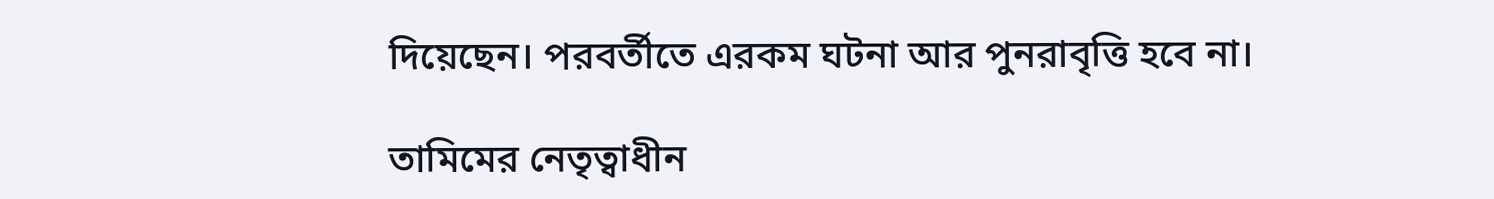দিয়েছেন। পরবর্তীতে এরকম ঘটনা আর পুনরাবৃত্তি হবে না।

তামিমের নেতৃত্বাধীন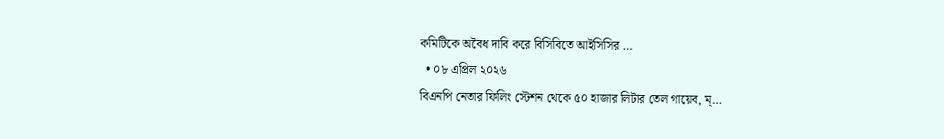কমিটিকে অবৈধ দাবি করে বিসিবিতে আইসিসির …
  • ০৮ এপ্রিল ২০২৬
বিএনপি নেতার ফিলিং স্টেশন থেকে ৫০ হাজার লিটার তেল গায়েব, ম্…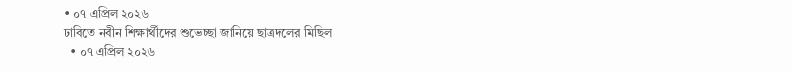• ০৭ এপ্রিল ২০২৬
ঢাবিতে নবীন শিক্ষার্থীদের শুভেচ্ছা জানিয়ে ছাত্রদলের মিছিল
  • ০৭ এপ্রিল ২০২৬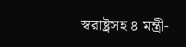স্বরাষ্ট্রসহ ৪ মন্ত্রী-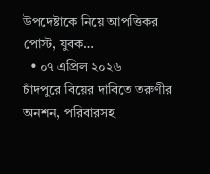উপদেষ্টাকে নিয়ে আপত্তিকর পোস্ট, যুবক…
  • ০৭ এপ্রিল ২০২৬
চাঁদপুরে বিয়ের দাবিতে তরুণীর অনশন, পরিবারসহ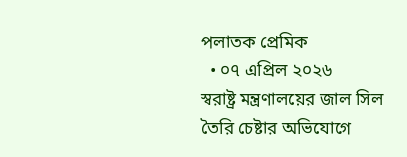পলাতক প্রেমিক
  • ০৭ এপ্রিল ২০২৬
স্বরাষ্ট্র মন্ত্রণালয়ের জাল সিল তৈরি চেষ্টার অভিযোগে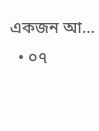একজন আ…
  • ০৭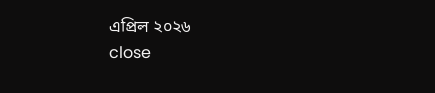এপ্রিল ২০২৬
close